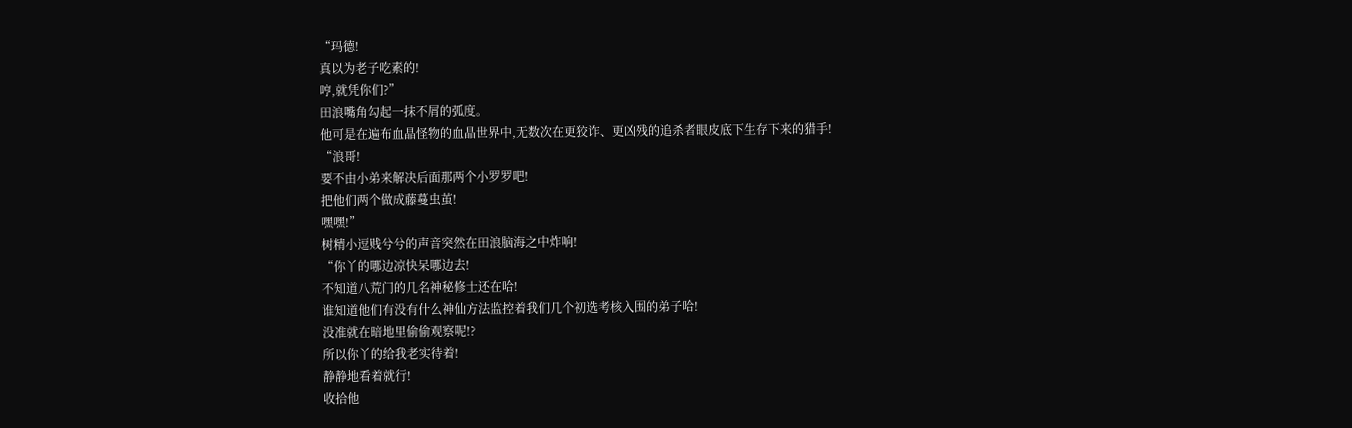“玛德!
真以为老子吃素的!
哼,就凭你们?”
田浪嘴角勾起一抹不屑的弧度。
他可是在遍布血晶怪物的血晶世界中,无数次在更狡诈、更凶残的追杀者眼皮底下生存下来的猎手!
“浪哥!
要不由小弟来解决后面那两个小罗罗吧!
把他们两个做成藤蔓虫茧!
嘿嘿!”
树精小逗贱兮兮的声音突然在田浪脑海之中炸响!
“你丫的哪边凉快呆哪边去!
不知道八荒门的几名神秘修士还在哈!
谁知道他们有没有什么神仙方法监控着我们几个初选考核入围的弟子哈!
没准就在暗地里偷偷观察呢!?
所以你丫的给我老实待着!
静静地看着就行!
收拾他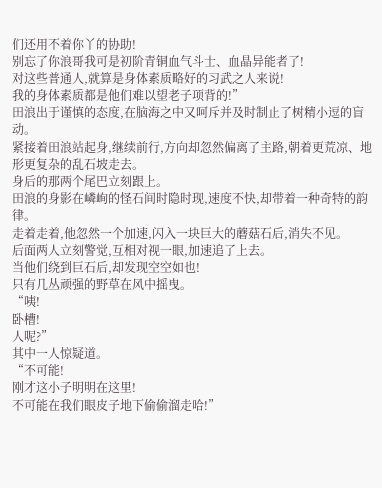们还用不着你丫的协助!
别忘了你浪哥我可是初阶青铜血气斗士、血晶异能者了!
对这些普通人,就算是身体素质略好的习武之人来说!
我的身体素质都是他们难以望老子项背的!”
田浪出于谨慎的态度,在脑海之中又呵斥并及时制止了树精小逗的盲动。
紧接着田浪站起身,继续前行,方向却忽然偏离了主路,朝着更荒凉、地形更复杂的乱石坡走去。
身后的那两个尾巴立刻跟上。
田浪的身影在嶙峋的怪石间时隐时现,速度不快,却带着一种奇特的韵律。
走着走着,他忽然一个加速,闪入一块巨大的蘑菇石后,消失不见。
后面两人立刻警觉,互相对视一眼,加速追了上去。
当他们绕到巨石后,却发现空空如也!
只有几丛顽强的野草在风中摇曳。
“咦!
卧槽!
人呢?”
其中一人惊疑道。
“不可能!
刚才这小子明明在这里!
不可能在我们眼皮子地下偷偷溜走哈!”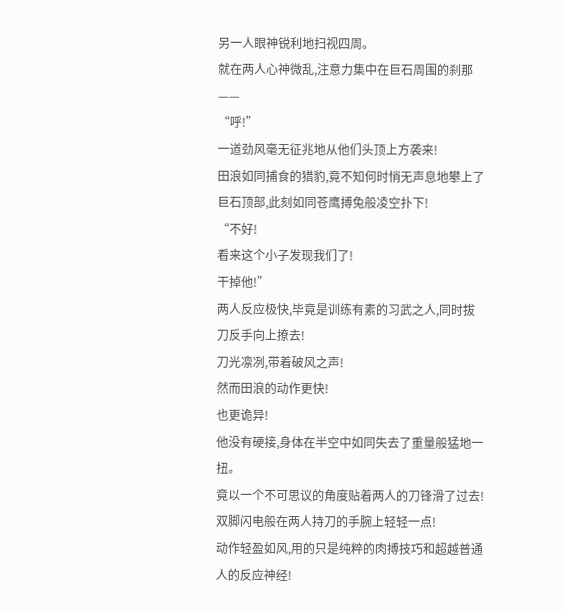另一人眼神锐利地扫视四周。
就在两人心神微乱,注意力集中在巨石周围的刹那——
“呼!”
一道劲风毫无征兆地从他们头顶上方袭来!
田浪如同捕食的猎豹,竟不知何时悄无声息地攀上了巨石顶部,此刻如同苍鹰搏兔般凌空扑下!
“不好!
看来这个小子发现我们了!
干掉他!”
两人反应极快,毕竟是训练有素的习武之人,同时拔刀反手向上撩去!
刀光凛冽,带着破风之声!
然而田浪的动作更快!
也更诡异!
他没有硬接,身体在半空中如同失去了重量般猛地一扭。
竟以一个不可思议的角度贴着两人的刀锋滑了过去!
双脚闪电般在两人持刀的手腕上轻轻一点!
动作轻盈如风,用的只是纯粹的肉搏技巧和超越普通人的反应神经!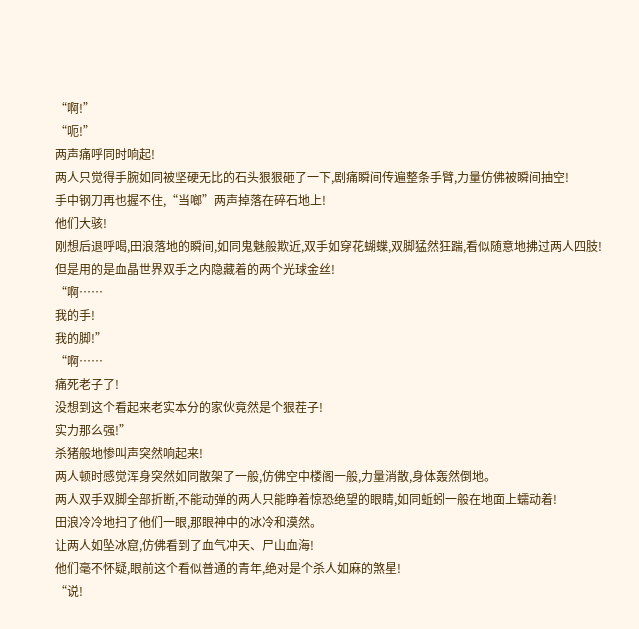“啊!”
“呃!”
两声痛呼同时响起!
两人只觉得手腕如同被坚硬无比的石头狠狠砸了一下,剧痛瞬间传遍整条手臂,力量仿佛被瞬间抽空!
手中钢刀再也握不住,“当啷”两声掉落在碎石地上!
他们大骇!
刚想后退呼喝,田浪落地的瞬间,如同鬼魅般欺近,双手如穿花蝴蝶,双脚猛然狂踹,看似随意地拂过两人四肢!
但是用的是血晶世界双手之内隐藏着的两个光球金丝!
“啊……
我的手!
我的脚!”
“啊……
痛死老子了!
没想到这个看起来老实本分的家伙竟然是个狠茬子!
实力那么强!”
杀猪般地惨叫声突然响起来!
两人顿时感觉浑身突然如同散架了一般,仿佛空中楼阁一般,力量消散,身体轰然倒地。
两人双手双脚全部折断,不能动弹的两人只能睁着惊恐绝望的眼睛,如同蚯蚓一般在地面上蠕动着!
田浪冷冷地扫了他们一眼,那眼神中的冰冷和漠然。
让两人如坠冰窟,仿佛看到了血气冲天、尸山血海!
他们毫不怀疑,眼前这个看似普通的青年,绝对是个杀人如麻的煞星!
“说!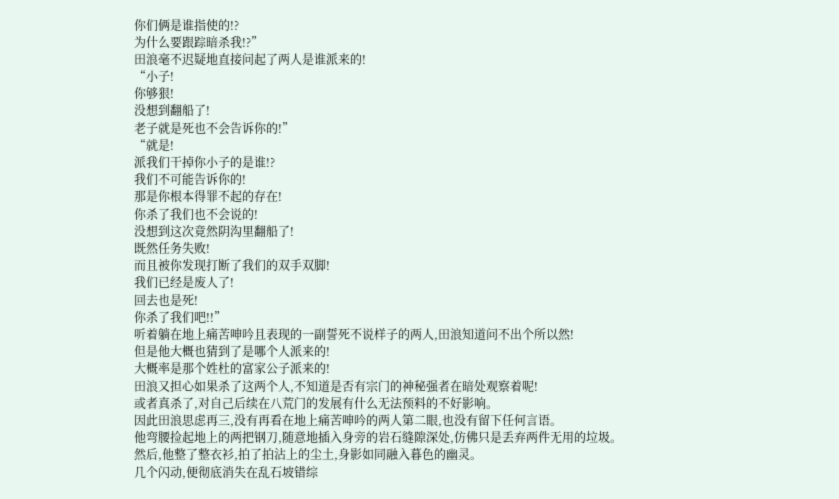你们俩是谁指使的!?
为什么要跟踪暗杀我!?”
田浪毫不迟疑地直接问起了两人是谁派来的!
“小子!
你够狠!
没想到翻船了!
老子就是死也不会告诉你的!”
“就是!
派我们干掉你小子的是谁!?
我们不可能告诉你的!
那是你根本得罪不起的存在!
你杀了我们也不会说的!
没想到这次竟然阴沟里翻船了!
既然任务失败!
而且被你发现打断了我们的双手双脚!
我们已经是废人了!
回去也是死!
你杀了我们吧!!”
听着躺在地上痛苦呻吟且表现的一副誓死不说样子的两人,田浪知道问不出个所以然!
但是他大概也猜到了是哪个人派来的!
大概率是那个姓杜的富家公子派来的!
田浪又担心如果杀了这两个人,不知道是否有宗门的神秘强者在暗处观察着呢!
或者真杀了,对自己后续在八荒门的发展有什么无法预料的不好影响。
因此田浪思虑再三,没有再看在地上痛苦呻吟的两人第二眼,也没有留下任何言语。
他弯腰捡起地上的两把钢刀,随意地插入身旁的岩石缝隙深处,仿佛只是丢弃两件无用的垃圾。
然后,他整了整衣衫,拍了拍沾上的尘土,身影如同融入暮色的幽灵。
几个闪动,便彻底消失在乱石坡错综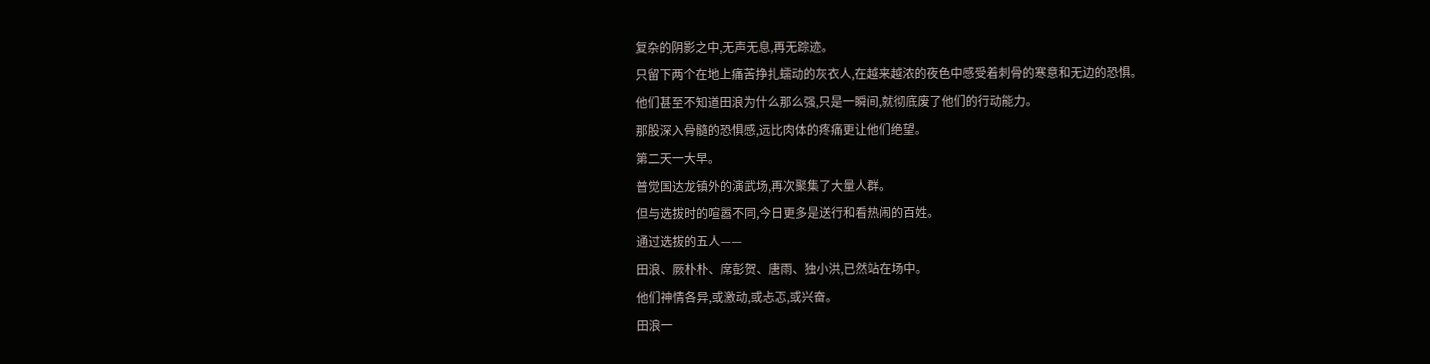复杂的阴影之中,无声无息,再无踪迹。
只留下两个在地上痛苦挣扎蠕动的灰衣人,在越来越浓的夜色中感受着刺骨的寒意和无边的恐惧。
他们甚至不知道田浪为什么那么强,只是一瞬间,就彻底废了他们的行动能力。
那股深入骨髓的恐惧感,远比肉体的疼痛更让他们绝望。
第二天一大早。
普觉国达龙镇外的演武场,再次聚集了大量人群。
但与选拔时的喧嚣不同,今日更多是送行和看热闹的百姓。
通过选拔的五人——
田浪、厥朴朴、席彭贺、唐雨、独小洪,已然站在场中。
他们神情各异,或激动,或忐忑,或兴奋。
田浪一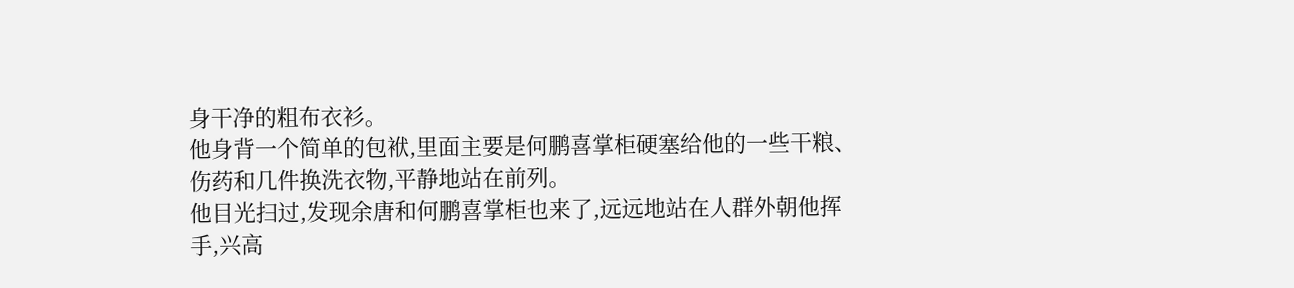身干净的粗布衣衫。
他身背一个简单的包袱,里面主要是何鹏喜掌柜硬塞给他的一些干粮、伤药和几件换洗衣物,平静地站在前列。
他目光扫过,发现余唐和何鹏喜掌柜也来了,远远地站在人群外朝他挥手,兴高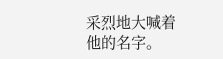采烈地大喊着他的名字。